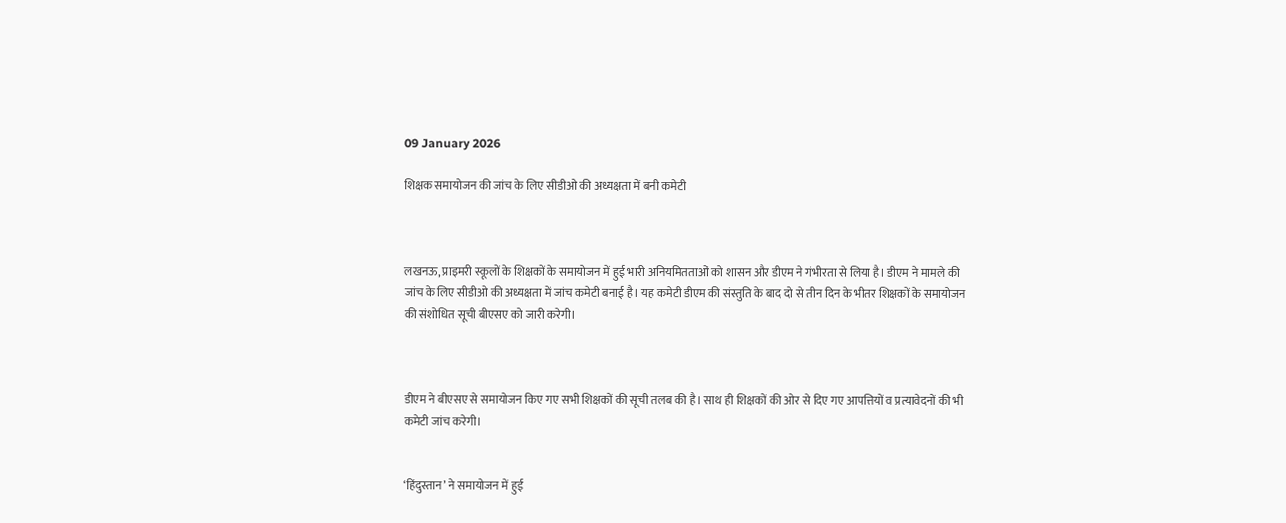09 January 2026

शिक्षक समायोजन की जांच के लिए सीडीओ की अध्यक्षता में बनी कमेटी



लखनऊ, प्राइमरी स्कूलों के शिक्षकों के समायोजन में हुई भारी अनियमितताओं को शासन और डीएम ने गंभीरता से लिया है। डीएम ने मामले की जांच के लिए सीडीओ की अध्यक्षता में जांच कमेटी बनाई है। यह कमेटी डीएम की संस्तुति के बाद दो से तीन दिन के भीतर शिक्षकों के समायोजन की संशोधित सूची बीएसए को जारी करेगी।



डीएम ने बीएसए से समायोजन किए गए सभी शिक्षकों की सूची तलब की है। साथ ही शिक्षकों की ओर से दिए गए आपत्तियों व प्रत्यावेदनों की भी कमेटी जांच करेगी।


‘हिंदुस्तान’ ने समायोजन में हुई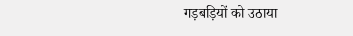गड़बड़ियों को उठाया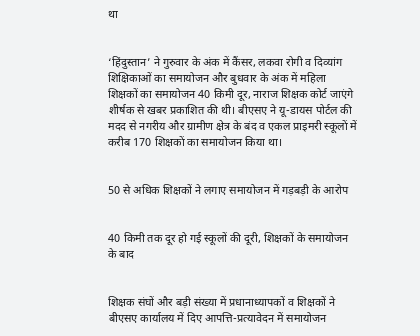था


‘हिंदुस्तान’ ने गुरुवार के अंक में कैंसर, लकवा रोगी व दिव्यांग शिक्षिकाओं का समायोजन और बुधवार के अंक में महिला शिक्षकों का समायोजन 40 किमी दूर, नाराज शिक्षक कोर्ट जाएंगे शीर्षक से खबर प्रकाशित की थी। बीएसए ने यू-डायस पोर्टल की मदद से नगरीय और ग्रामीण क्षेत्र के बंद व एकल प्राइमरी स्कूलों में करीब 170 शिक्षकों का समायोजन किया था।


50 से अधिक शिक्षकों ने लगाए समायोजन में गड़बड़ी के आरोप


40 किमी तक दूर हो गई स्कूलों की दूरी, शिक्षकों के समायोजन के बाद


शिक्षक संघों और बड़ी संख्या में प्रधानाध्यापकों व शिक्षकों ने बीएसए कार्यालय में दिए आपत्ति-प्रत्यावेदन में समायोजन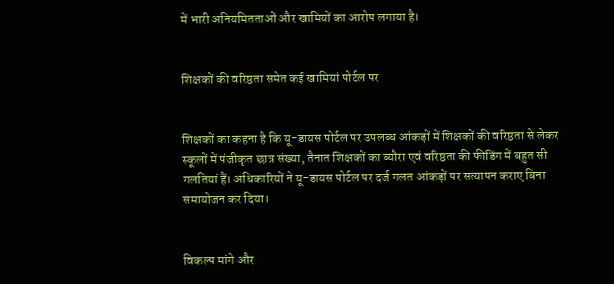में भारी अनियमितताओं और खामियों का आरोप लगाया है।


शिक्षकों की वरिष्ठता समेत कई खामियां पोर्टल पर


शिक्षकों का कहना है कि यू-डायस पोर्टल पर उपलब्ध आंकड़ों में शिक्षकों की वरिष्ठता से लेकर स्कूलों में पंजीकृत छात्र संख्या, तैनात शिक्षकों का ब्यौरा एवं वरिष्ठता की फीडिंग में बहुत सी गलतियां हैं। अधिकारियों ने यू-डायस पोर्टल पर दर्ज गलत आंकड़ों पर सत्यापन कराए बिना समायोजन कर दिया।


विकल्प मांगे और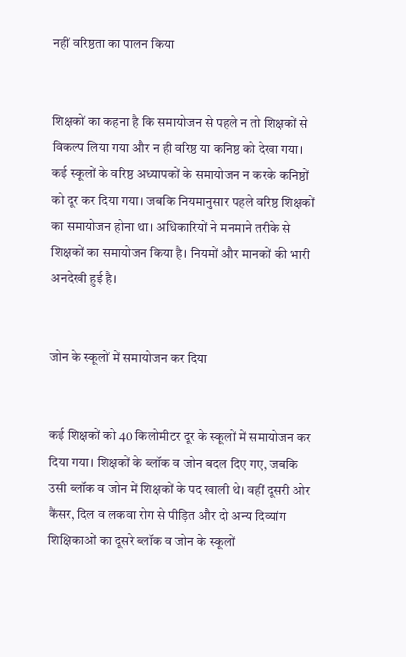नहीं वरिष्ठता का पालन किया


शिक्षकों का कहना है कि समायोजन से पहले न तो शिक्षकों से विकल्प लिया गया और न ही वरिष्ठ या कनिष्ठ को देखा गया। कई स्कूलों के वरिष्ठ अध्यापकों के समायोजन न करके कनिष्ठों को दूर कर दिया गया। जबकि नियमानुसार पहले वरिष्ठ शिक्षकों का समायोजन होना था। अधिकारियों ने मनमाने तरीके से शिक्षकों का समायोजन किया है। नियमों और मानकों की भारी अनदेखी हुई है।


जोन के स्कूलों में समायोजन कर दिया


कई शिक्षकों को 40 किलोमीटर दूर के स्कूलों में समायोजन कर दिया गया। शिक्षकों के ब्लॉक व जोन बदल दिए गए, जबकि उसी ब्लॉक व जोन में शिक्षकों के पद खाली थे। वहीं दूसरी ओर कैंसर, दिल व लकवा रोग से पीड़ित और दो अन्य दिव्यांग शिक्षिकाओं का दूसरे ब्लॉक व जोन के स्कूलों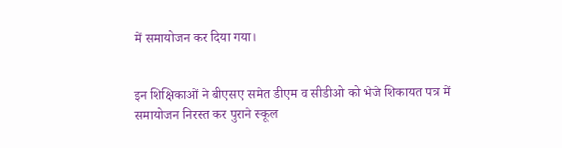में समायोजन कर दिया गया।


इन शिक्षिकाओं ने बीएसए समेत डीएम व सीडीओ को भेजे शिकायत पत्र में समायोजन निरस्त कर पुराने स्कूल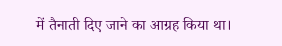में तैनाती दिए जाने का आग्रह किया था।